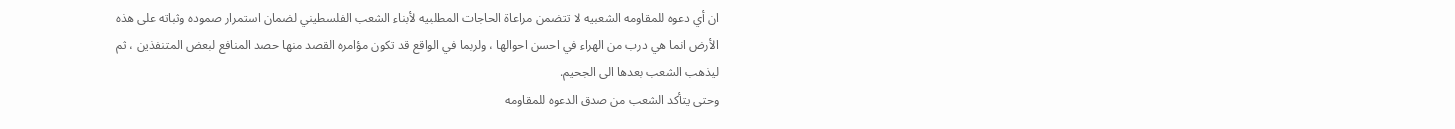ان أي دعوه للمقاومه الشعبيه لا تتضمن مراعاة الحاجات المطلبيه لأبناء الشعب الفلسطيني لضمان استمرار صموده وثباته على هذه الأرض انما هي درب من الهراء في احسن احوالها ، ولربما في الواقع قد تكون مؤامره القصد منها حصد المنافع لبعض المتنفذين ، ثم ليذهب الشعب بعدها الى الجحيم.
وحتى يتأكد الشعب من صدق الدعوه للمقاومه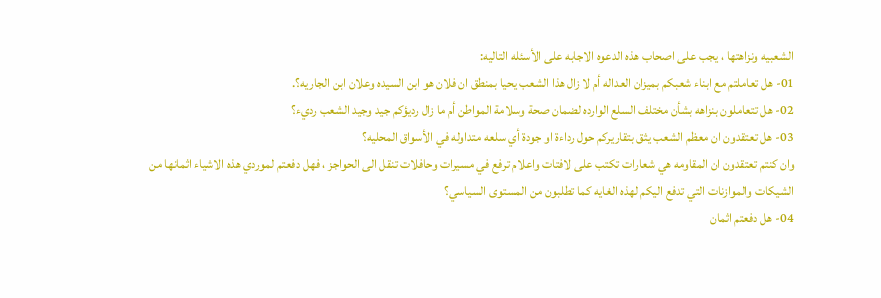الشعبيه ونزاهتها ، يجب على اصحاب هذه الدعوه الاجابه على الأسئله التاليه:
01- هل تعاملتم مع ابناء شعبكم بميزان العداله أم لا زال هذا الشعب يحيا بمنطق ان فلان هو ابن السيده وعلان ابن الجاريه؟.
02- هل تتعاملون بنزاهه بشأن مختلف السلع الوارده لضمان صحة وسلامة المواطن أم ما زال رديؤكم جيد وجيد الشعب رديء؟
03- هل تعتقدون ان معظم الشعب يثق بتقاريركم حول رداءة او جودة أي سلعه متداوله في الأسواق المحليه؟
وان كنتم تعتقدون ان المقاومه هي شعارات تكتب على لافتات واعلام ترفع في مسيرات وحافلات تنقل الى الحواجز ، فهل دفعتم لموردي هذه الاشياء اثمانها من الشيكات والموازنات التي تدفع اليكم لهذه الغايه كما تطلبون من المستوى السياسي؟
04- هل دفعتم اثمان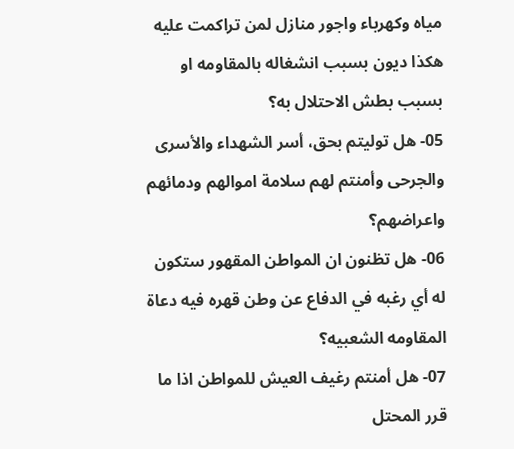مياه وكهرباء واجور منازل لمن تراكمت عليه هكذا ديون بسبب انشغاله بالمقاومه او بسبب بطش الاحتلال به؟
05- هل توليتم بحق، أسر الشهداء والأسرى والجرحى وأمنتم لهم سلامة اموالهم ودمائهم واعراضهم؟
06- هل تظنون ان المواطن المقهور ستكون له أي رغبه في الدفاع عن وطن قهره فيه دعاة المقاومه الشعبيه؟
07- هل أمنتم رغيف العيش للمواطن اذا ما قرر المحتل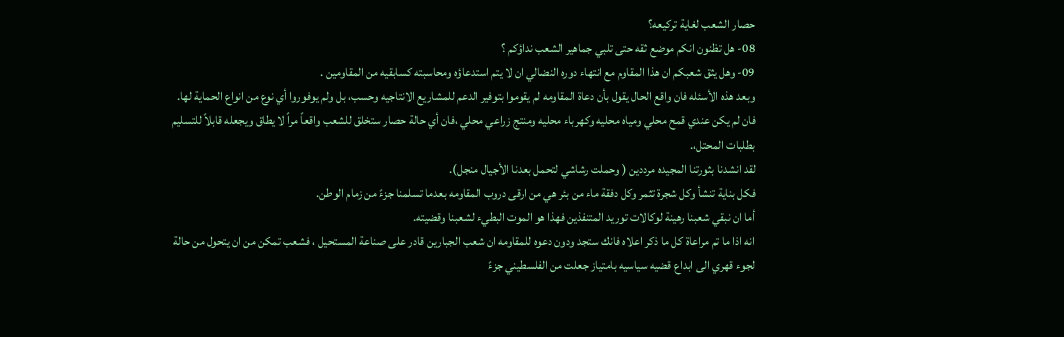حصار الشعب لغاية تركيعه؟
08- هل تظنون انكم موضع ثقه حتى تلبي جماهير الشعب نداؤكم ؟
09- وهل يثق شعبكم ان هذا المقاوم مع انتهاء دوره النضالي ان لا يتم استدعاؤه ومحاسبته كسابقيه من المقاومين .
وبعد هذه الأسئله فان واقع الحال يقول بأن دعاة المقاومه لم يقوموا بتوفير الدعم للمشاريع الانتاجيه وحسب، بل ولم يوفوروا أي نوع من انواع الحماية لها.
فان لم يكن عندي قمح محلي ومياه محليه وكهرباء محليه ومنتج زراعي محلي ،فان أي حالة حصار ستخلق للشعب واقعاً مراً لا يطاق ويجعله قابلاً للتسليم بطلبات المحتل،.
لقد انشدنا بثورتنا المجيده مرددين ( وحملت رشاشي لتحمل بعدنا الأجيال منجل).
فكل بناية تنشأ وكل شجرة تثمر وكل دفقة ماء من بئر هي من ارقى دروب المقاومه بعدما تسلمنا جزءً من زمام الوطن.
أما ان نبقي شعبنا رهينة لوكالات توريد المتنفذين فهذا هو الموت البطيء لشعبنا وقضيته.
انه اذا ما تم مراعاة كل ما ذكر اعلاه فانك ستجد ودون دعوه للمقاومه ان شعب الجبارين قادر على صناعة المستحيل ، فشعب تمكن من ان يتحول من حالة لجوء قهري الى ابداع قضيه سياسيه بامتياز جعلت من الفلسطيني جزءً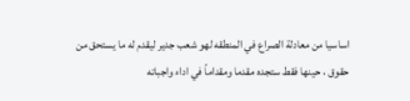اساسيا من معادلة الصراع في المنطقه لهو شعب جدير ليقدم له ما يستحق من حقوق ، حينها فقط ستجده مقدما ومقداماً في اداء واجباته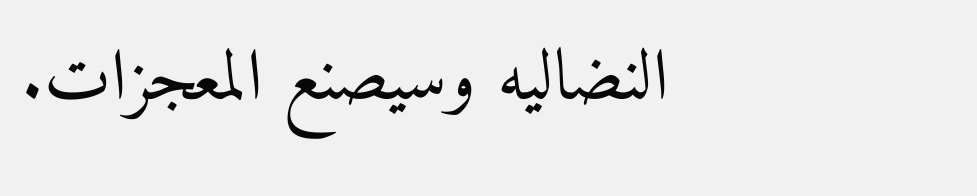النضاليه وسيصنع المعجزات.